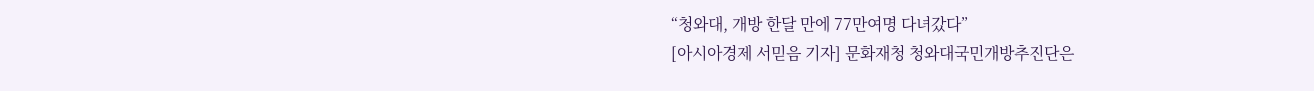“청와대, 개방 한달 만에 77만여명 다녀갔다”
[아시아경제 서믿음 기자] 문화재청 청와대국민개방추진단은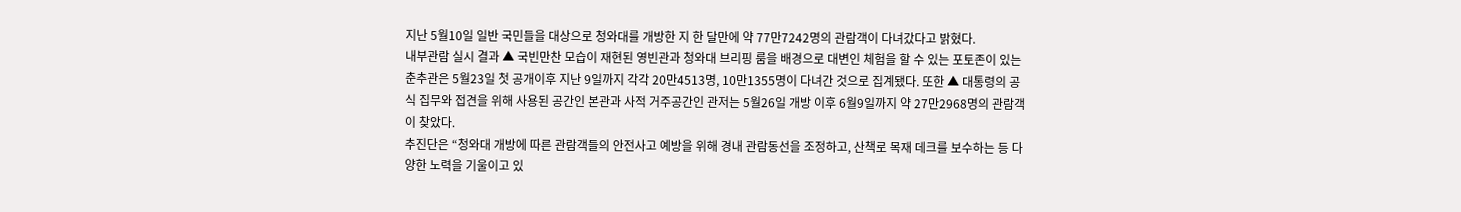지난 5월10일 일반 국민들을 대상으로 청와대를 개방한 지 한 달만에 약 77만7242명의 관람객이 다녀갔다고 밝혔다.
내부관람 실시 결과 ▲ 국빈만찬 모습이 재현된 영빈관과 청와대 브리핑 룸을 배경으로 대변인 체험을 할 수 있는 포토존이 있는 춘추관은 5월23일 첫 공개이후 지난 9일까지 각각 20만4513명, 10만1355명이 다녀간 것으로 집계됐다. 또한 ▲ 대통령의 공식 집무와 접견을 위해 사용된 공간인 본관과 사적 거주공간인 관저는 5월26일 개방 이후 6월9일까지 약 27만2968명의 관람객이 찾았다.
추진단은 “청와대 개방에 따른 관람객들의 안전사고 예방을 위해 경내 관람동선을 조정하고, 산책로 목재 데크를 보수하는 등 다양한 노력을 기울이고 있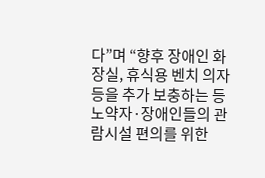다”며 “향후 장애인 화장실, 휴식용 벤치 의자 등을 추가 보충하는 등 노약자·장애인들의 관람시설 편의를 위한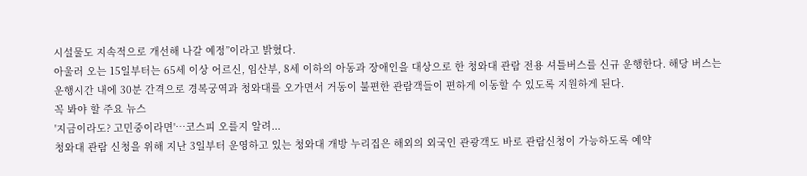시설물도 지속적으로 개선해 나갈 예정”이라고 밝혔다.
아울러 오는 15일부터는 65세 이상 어르신, 임산부, 8세 이하의 아동과 장애인을 대상으로 한 청와대 관람 전용 셔틀버스를 신규 운행한다. 해당 버스는 운행시간 내에 30분 간격으로 경복궁역과 청와대를 오가면서 거동이 불편한 관람객들이 편하게 이동할 수 있도록 지원하게 된다.
꼭 봐야 할 주요 뉴스
'지금이라도? 고민중이라면'…코스피 오를지 알려...
청와대 관람 신청을 위해 지난 3일부터 운영하고 있는 청와대 개방 누리집은 해외의 외국인 관광객도 바로 관람신청이 가능하도록 예약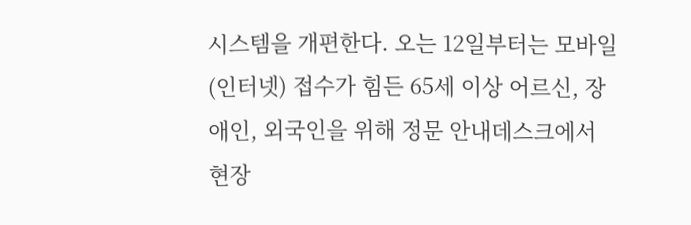시스템을 개편한다. 오는 12일부터는 모바일(인터넷) 접수가 힘든 65세 이상 어르신, 장애인, 외국인을 위해 정문 안내데스크에서 현장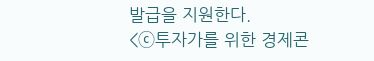발급을 지원한다.
<ⓒ투자가를 위한 경제콘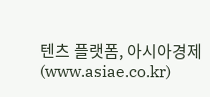텐츠 플랫폼, 아시아경제(www.asiae.co.kr)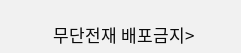무단전재 배포금지>